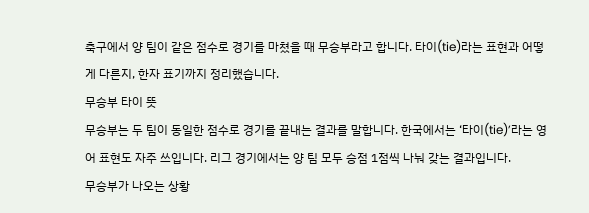축구에서 양 팀이 같은 점수로 경기를 마쳤을 때 무승부라고 합니다. 타이(tie)라는 표현과 어떻게 다른지, 한자 표기까지 정리했습니다.
무승부 타이 뜻
무승부는 두 팀이 동일한 점수로 경기를 끝내는 결과를 말합니다. 한국에서는 ‘타이(tie)’라는 영어 표현도 자주 쓰입니다. 리그 경기에서는 양 팀 모두 승점 1점씩 나눠 갖는 결과입니다.
무승부가 나오는 상황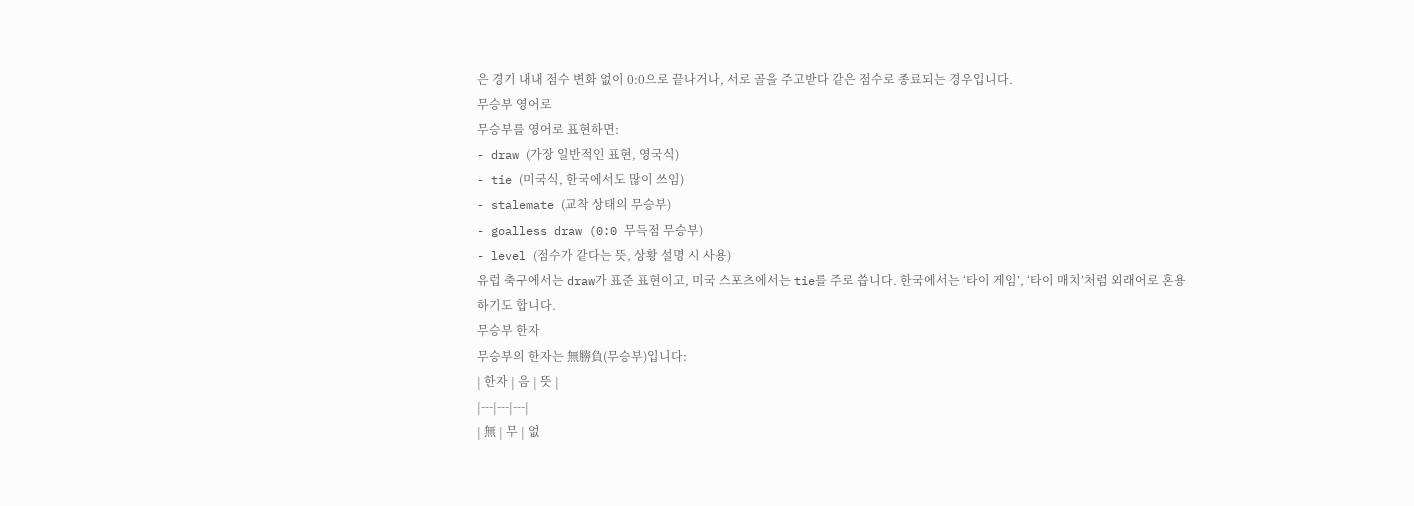은 경기 내내 점수 변화 없이 0:0으로 끝나거나, 서로 골을 주고받다 같은 점수로 종료되는 경우입니다.
무승부 영어로
무승부를 영어로 표현하면:
- draw (가장 일반적인 표현, 영국식)
- tie (미국식, 한국에서도 많이 쓰임)
- stalemate (교착 상태의 무승부)
- goalless draw (0:0 무득점 무승부)
- level (점수가 같다는 뜻, 상황 설명 시 사용)
유럽 축구에서는 draw가 표준 표현이고, 미국 스포츠에서는 tie를 주로 씁니다. 한국에서는 ‘타이 게임’, ‘타이 매치’처럼 외래어로 혼용하기도 합니다.
무승부 한자
무승부의 한자는 無勝負(무승부)입니다:
| 한자 | 음 | 뜻 |
|---|---|---|
| 無 | 무 | 없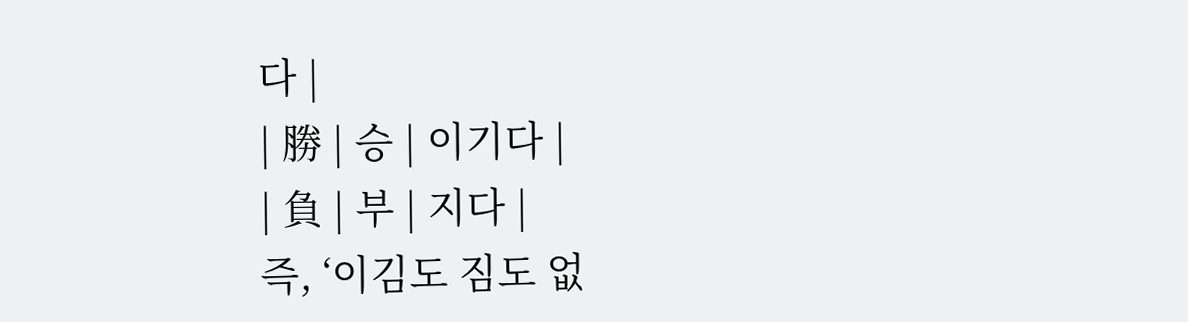다 |
| 勝 | 승 | 이기다 |
| 負 | 부 | 지다 |
즉, ‘이김도 짐도 없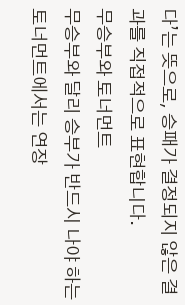다’는 뜻으로, 승패가 결정되지 않은 결과를 직접적으로 표현합니다.
무승부와 토너먼트
무승부와 달리 승부가 반드시 나야 하는 토너먼트에서는 연장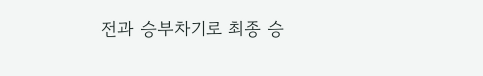전과 승부차기로 최종 승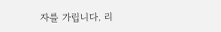자를 가립니다. 리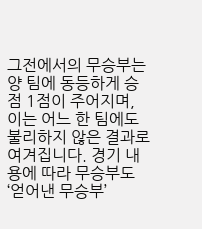그전에서의 무승부는 양 팀에 동등하게 승점 1점이 주어지며, 이는 어느 한 팀에도 불리하지 않은 결과로 여겨집니다. 경기 내용에 따라 무승부도 ‘얻어낸 무승부’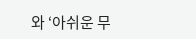와 ‘아쉬운 무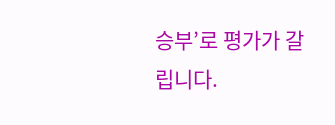승부’로 평가가 갈립니다.